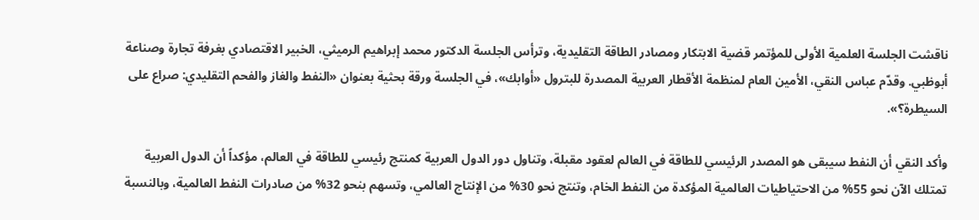ناقشت الجلسة العلمية الأولى للمؤتمر قضية الابتكار ومصادر الطاقة التقليدية، وترأس الجلسة الدكتور محمد إبراهيم الرميثي، الخبير الاقتصادي بغرفة تجارة وصناعة أبوظبي. وقدّم عباس النقي، الأمين العام لمنظمة الأقطار العربية المصدرة للبترول «أوابك»، في الجلسة ورقة بحثية بعنوان «النفط والغاز والفحم التقليدي: صراع على السيطرة؟».

وأكد النقي أن النفط سيبقى هو المصدر الرئيسي للطاقة في العالم لعقود مقبلة، وتناول دور الدول العربية كمنتج رئيسي للطاقة في العالم، مؤكداً أن الدول العربية تمتلك الآن نحو 55% من الاحتياطيات العالمية المؤكدة من النفط الخام، وتنتج نحو 30% من الإنتاج العالمي، وتسهم بنحو 32% من صادرات النفط العالمية، وبالنسبة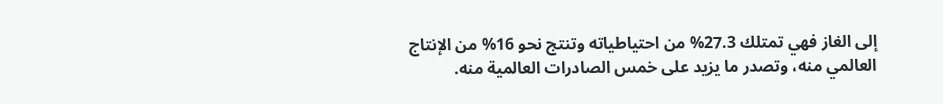إلى الغاز فهي تمتلك 27.3% من احتياطياته وتنتج نحو 16% من الإنتاج العالمي منه، وتصدر ما يزيد على خمس الصادرات العالمية منه.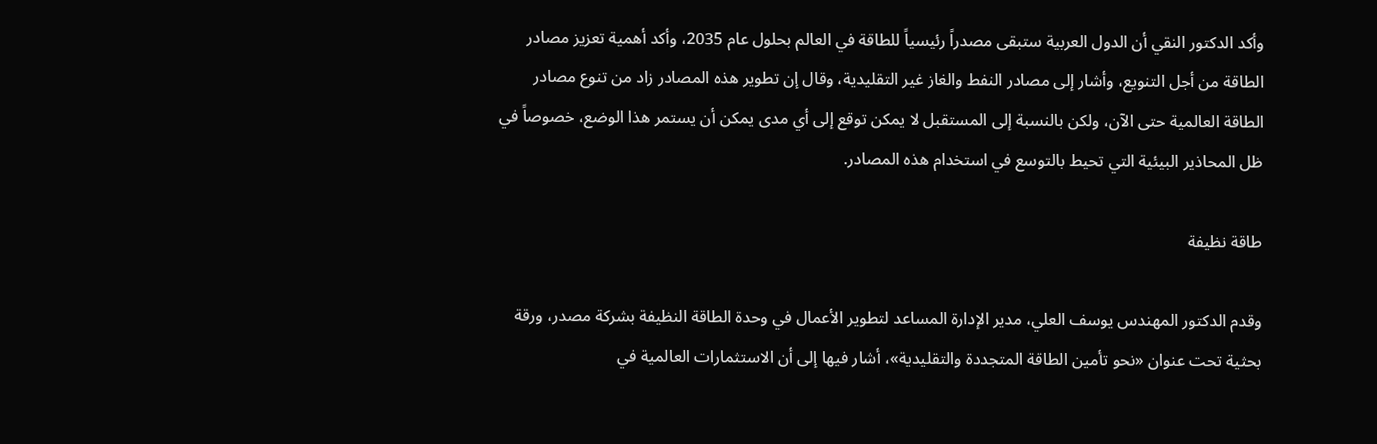وأكد الدكتور النقي أن الدول العربية ستبقى مصدراً رئيسياً للطاقة في العالم بحلول عام 2035، وأكد أهمية تعزيز مصادر الطاقة من أجل التنويع، وأشار إلى مصادر النفط والغاز غير التقليدية، وقال إن تطوير هذه المصادر زاد من تنوع مصادر الطاقة العالمية حتى الآن، ولكن بالنسبة إلى المستقبل لا يمكن توقع إلى أي مدى يمكن أن يستمر هذا الوضع، خصوصاً في ظل المحاذير البيئية التي تحيط بالتوسع في استخدام هذه المصادر.

طاقة نظيفة

وقدم الدكتور المهندس يوسف العلي، مدير الإدارة المساعد لتطوير الأعمال في وحدة الطاقة النظيفة بشركة مصدر، ورقة بحثية تحت عنوان «نحو تأمين الطاقة المتجددة والتقليدية»، أشار فيها إلى أن الاستثمارات العالمية في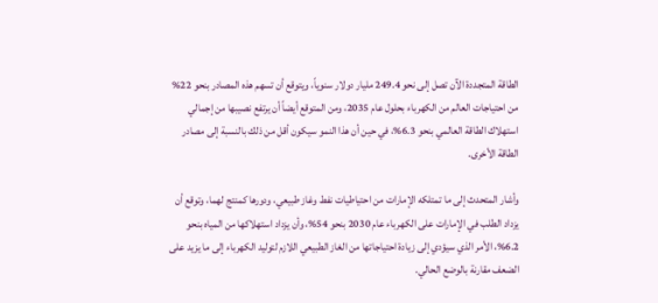الطاقة المتجددة الآن تصل إلى نحو 249.4 مليار دولار سنوياً، ويتوقع أن تسهم هذه المصادر بنحو 22% من احتياجات العالم من الكهرباء بحلول عام 2035، ومن المتوقع أيضاً أن يرتفع نصيبها من إجمالي استهلاك الطاقة العالمي بنحو 6.3%، في حين أن هذا النمو سيكون أقل من ذلك بالنسبة إلى مصادر الطاقة الأخرى.

وأشار المتحدث إلى ما تمتلكه الإمارات من احتياطيات نفط وغاز طبيعي، ودورها كمنتج لهما، وتوقع أن يزداد الطلب في الإمارات على الكهرباء عام 2030 بنحو 54%، وأن يزداد استهلاكها من المياه بنحو 6.2%، الأمر الذي سيؤدي إلى زيادة احتياجاتها من الغاز الطبيعي اللازم لتوليد الكهرباء إلى ما يزيد على الضعف مقارنة بالوضع الحالي.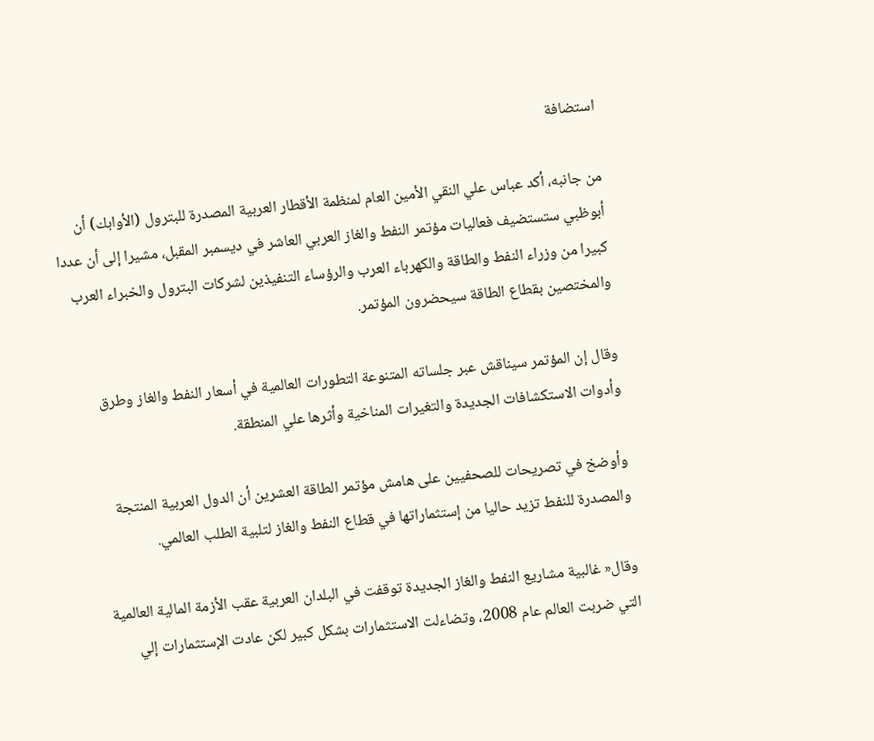استضافة

من جانبه، أكد عباس علي النقي الأمين العام لمنظمة الأقطار العربية المصدرة للبترول (الأوابك) أن أبوظبي ستستضيف فعاليات مؤتمر النفط والغاز العربي العاشر في ديسمبر المقبل، مشيرا إلى أن عددا كبيرا من وزراء النفط والطاقة والكهرباء العرب والرؤساء التنفيذين لشركات البترول والخبراء العرب والمختصين بقطاع الطاقة سيحضرون المؤتمر.

وقال إن المؤتمر سيناقش عبر جلساته المتنوعة التطورات العالمية في أسعار النفط والغاز وطرق وأدوات الاستكشافات الجديدة والتغيرات المناخية وأثرها علي المنطقة.

وأوضخ في تصريحات للصحفيين على هامش مؤتمر الطاقة العشرين أن الدول العربية المنتجة والمصدرة للنفط تزيد حاليا من إستثماراتها في قطاع النفط والغاز لتلبية الطلب العالمي.

وقال« غالبية مشاريع النفط والغاز الجديدة توقفت في البلدان العربية عقب الأزمة المالية العالمية التي ضربت العالم عام 2008، وتضاءلت الاستثمارات بشكل كبير لكن عادت الإستثمارات إلي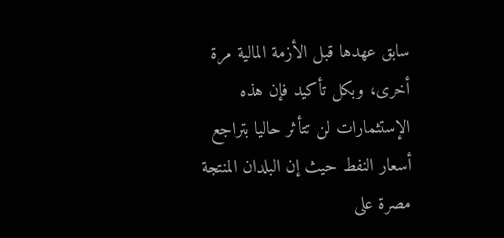سابق عهدها قبل الأزمة المالية مرة أخرى، وبكل تأكيد فإن هذه الإستثمارات لن تتأثر حاليا بتراجع أسعار النفط حيث إن البلدان المنتجة مصرة على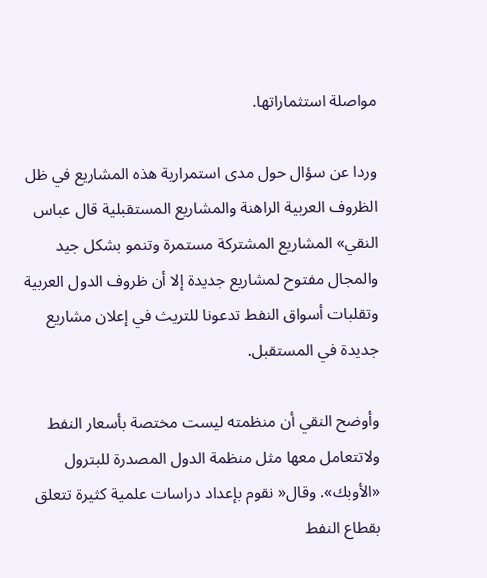مواصلة استثماراتها.

وردا عن سؤال حول مدى استمرارية هذه المشاريع في ظل الظروف العربية الراهنة والمشاريع المستقبلية قال عباس النقي» المشاريع المشتركة مستمرة وتنمو بشكل جيد والمجال مفتوح لمشاريع جديدة إلا أن ظروف الدول العربية وتقلبات أسواق النفط تدعونا للتريث في إعلان مشاريع جديدة في المستقبل.

وأوضح النقي أن منظمته ليست مختصة بأسعار النفط ولاتتعامل معها مثل منظمة الدول المصدرة للبترول «الأوبك». وقال« نقوم بإعداد دراسات علمية كثيرة تتعلق بقطاع النفط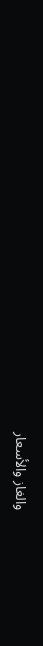والغاز والأسعار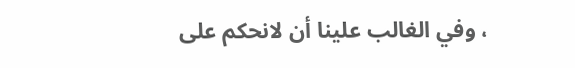، وفي الغالب علينا أن لانحكم على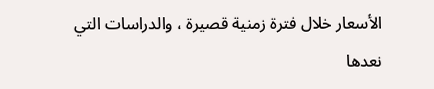الأسعار خلال فترة زمنية قصيرة ، والدراسات التي نعدها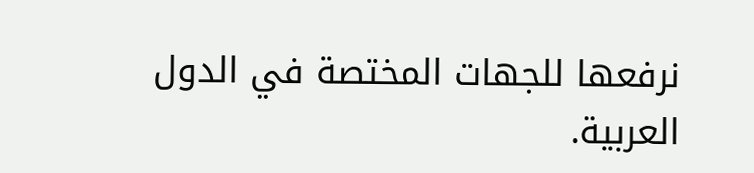نرفعها للجهات المختصة في الدول العربية.